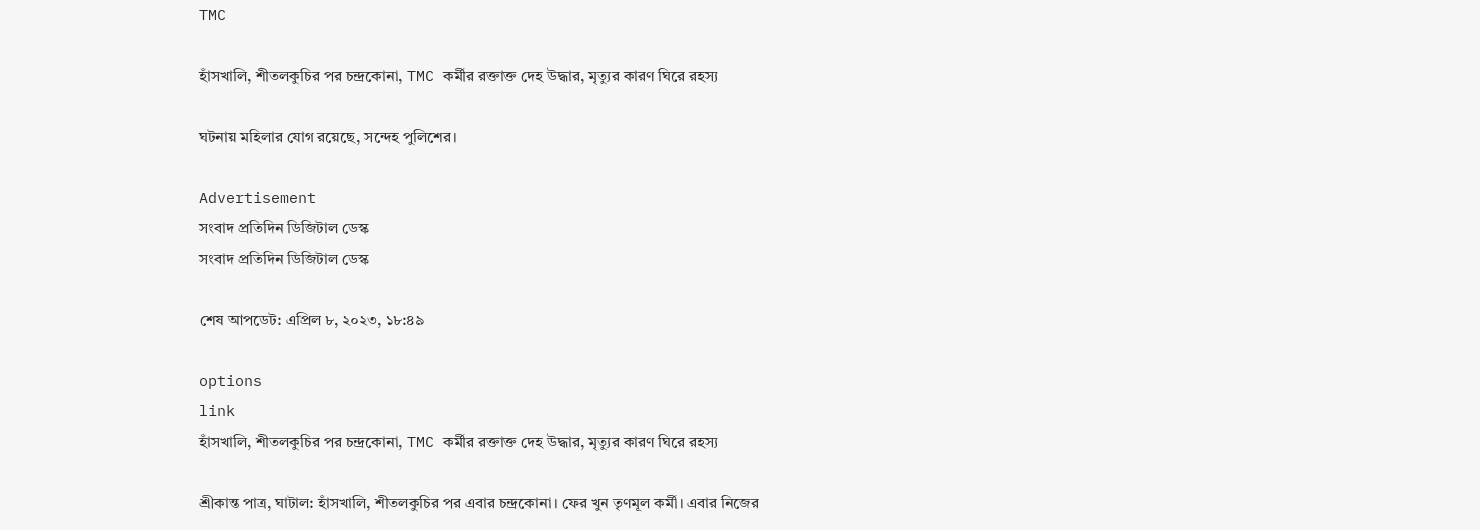TMC

হাঁসখালি, শীতলকুচির পর চন্দ্রকোনা, TMC কর্মীর রক্তাক্ত দেহ উদ্ধার, মৃত্যুর কারণ ঘিরে রহস্য

ঘটনায় মহিলার যোগ রয়েছে, সন্দেহ পুলিশের।

Advertisement
সংবাদ প্রতিদিন ডিজিটাল ডেস্ক
সংবাদ প্রতিদিন ডিজিটাল ডেস্ক

শেষ আপডেট: এপ্রিল ৮, ২০২৩, ১৮:৪৯

options
link
হাঁসখালি, শীতলকুচির পর চন্দ্রকোনা, TMC কর্মীর রক্তাক্ত দেহ উদ্ধার, মৃত্যুর কারণ ঘিরে রহস্য

শ্রীকান্ত পাত্র, ঘাটাল: হাঁসখালি, শীতলকুচির পর এবার চন্দ্রকোনা। ফের খুন তৃণমূল কর্মী। এবার নিজের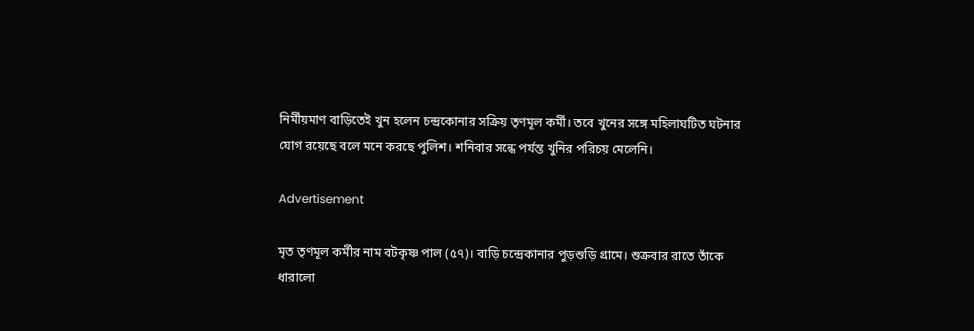নির্মীয়মাণ বাড়িতেই খুন হলেন চন্দ্রকোনার সক্রিয় তৃণমূল কর্মী। তবে খুনের সঙ্গে মহিলাঘটিত ঘটনার যোগ রয়েছে বলে মনে করছে পুলিশ। শনিবার সন্ধে পর্যন্ত খুনির পরিচয় মেলেনি।

Advertisement

মৃত তৃণমূল কর্মীর নাম বটকৃষ্ণ পাল (৫৭)। বাড়ি চন্দ্রেকানার পুড়শুড়ি গ্রামে। শুক্রবার রাতে তাঁকে ধারালো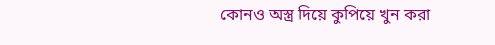কোনও অস্ত্র দিয়ে কুপিয়ে খুন করা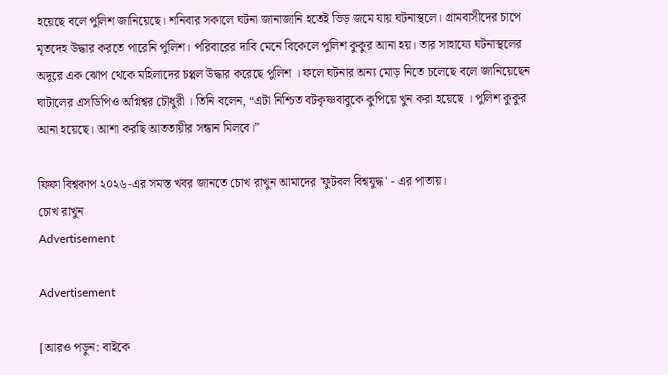হয়েছে বলে পুলিশ জানিয়েছে। শনিবার সকালে ঘটনা জানাজানি হতেই ভিড় জমে যায় ঘটনাস্থলে। গ্রামবাসীদের চাপে মৃতদেহ উদ্ধার করতে পারেনি পুলিশ। পরিবারের দাবি মেনে বিকেলে পুলিশ কুকুর আনা হয়। তার সাহায্যে ঘটনাস্থলের অদূরে এক ঝোপ থেকে মহিলাদের চপ্পল উদ্ধার করেছে পুলিশ । ফলে ঘটনার অন‌্য মোড় নিতে চলেছে বলে জানিয়েছেন ঘাটালের এসডিপিও অগ্নিশ্বর চৌধুরী । তিনি বলেন, “এটা নিশ্চিত বটকৃষ্ণবাবুকে কুপিয়ে খুন করা হয়েছে । পুলিশ কুকুর আনা হয়েছে। আশা করছি আততায়ীর সন্ধান মিলবে।”

ফিফা বিশ্বকাপ ২০২৬-এর সমস্ত খবর জানতে চোখ রাখুন আমাদের 'ফুটবল বিশ্বযুদ্ধ' - এর পাতায়।
চোখ রাখুন
Advertisement

Advertisement

[আরও পড়ুন: বাইকে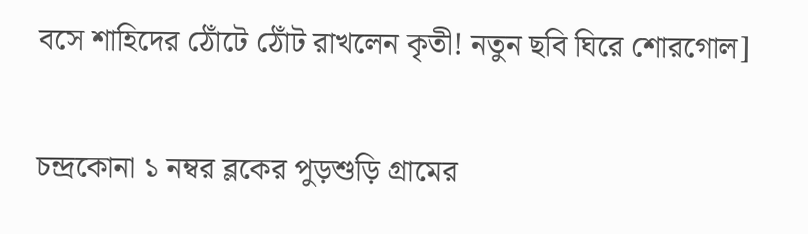বসে শাহিদের ঠোঁটে ঠোঁট রাখলেন কৃতী! নতুন ছবি ঘিরে শোরগোল]

চন্দ্রকোনা ১ নম্বর ব্লকের পুড়শুড়ি গ্রামের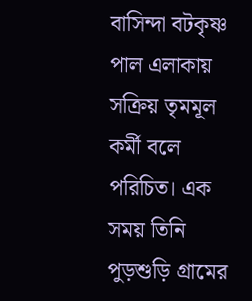বাসিন্দা বটকৃষ্ণ পাল এলাকায় সক্রিয় তৃমমূল কর্মী বলে পরিচিত। এক সময় তিনি পুড়শুড়ি গ্রামের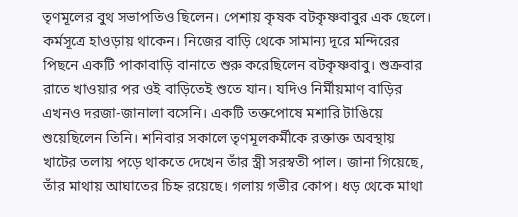তৃণমূলের বুথ সভাপতিও ছিলেন। পেশায় কৃষক বটকৃষ্ণবাবুর এক ছেলে। কর্মসূত্রে হাওড়ায় থাকেন। নিজের বাড়ি থেকে সামান‌্য দূরে মন্দিরের পিছনে একটি পাকাবাড়ি বানাতে শুরু করেছিলেন বটকৃষ্ণবাবু। শুক্রবার রাতে খাওয়ার পর ওই বাড়িতেই শুতে যান। যদিও নির্মীয়মাণ বাড়ির এখনও দরজা-জানালা বসেনি। একটি তক্তপোষে মশারি টাঙিয়ে শুয়েছিলেন তিনি। শনিবার সকালে তৃণমূলকর্মীকে রক্তাক্ত অবস্থায় খাটের তলায় পড়ে থাকতে দেখেন তাঁর স্ত্রী সরস্বতী পাল। জানা গিয়েছে, তাঁর মাথায় আঘাতের চিহ্ন রয়েছে। গলায় গভীর কোপ। ধড় থেকে মাথা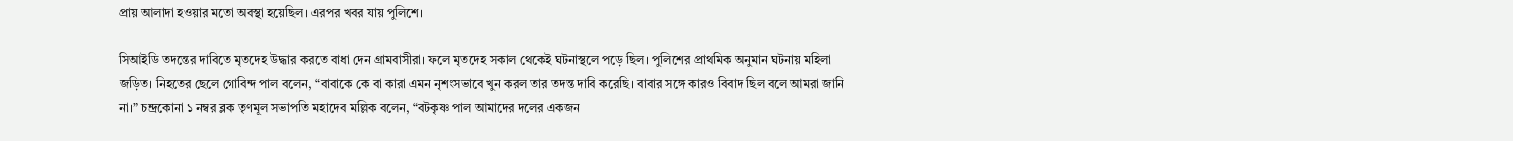প্রায় আলাদা হওয়ার মতো অবস্থা হয়েছিল। এরপর খবর যায় পুলিশে।

সিআইডি তদন্তের দাবিতে মৃতদেহ উদ্ধার করতে বাধা দেন গ্রামবাসীরা। ফলে মৃতদেহ সকাল থেকেই ঘটনাস্থলে পড়ে ছিল। পুলিশের প্রাথমিক অনুমান ঘটনায় মহিলা জড়িত। নিহতের ছেলে গোবিন্দ পাল বলেন, “বাবাকে কে বা কারা এমন নৃশংসভাবে খুন করল তার তদন্ত দাবি করেছি। বাবার সঙ্গে কারও বিবাদ ছিল বলে আমরা জানি না।” চন্দ্রকোনা ১ নম্বর ব্লক তৃণমূল সভাপতি মহাদেব মল্লিক বলেন, “বটকৃষ্ণ পাল আমাদের দলের একজন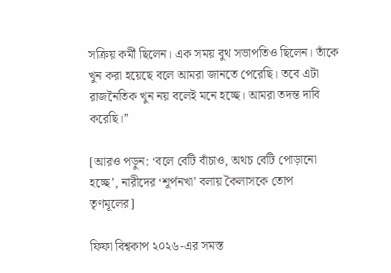সক্রিয় কর্মী ছিলেন। এক সময় বুথ সভাপতিও ছিলেন। তাঁকে খুন করা হয়েছে বলে আমরা জানতে পেরেছি। তবে এটা রাজনৈতিক খুন নয় বলেই মনে হচ্ছে। আমরা তদন্ত দাবি করেছি।’’

[আরও পড়ুন: ‘বলে বেটি বাঁচাও, অথচ বেটি পোড়ানো হচ্ছে’, নারীদের ‘শূর্পনখা’ বলায় কৈলাসকে তোপ তৃণমূলের]

ফিফা বিশ্বকাপ ২০২৬-এর সমস্ত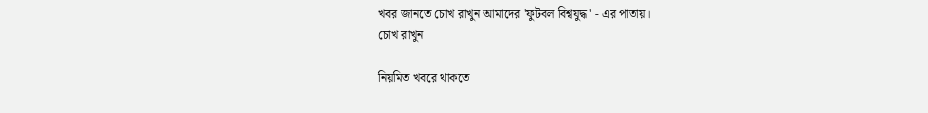খবর জানতে চোখ রাখুন আমাদের 'ফুটবল বিশ্বযুদ্ধ' - এর পাতায়।
চোখ রাখুন

নিয়মিত খবরে থাকতে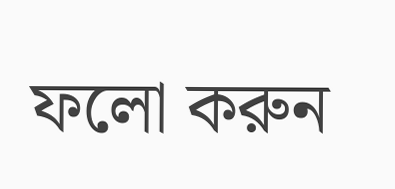ফলো করুন